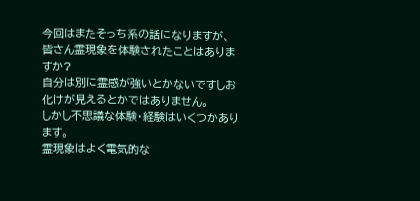今回はまたそっち系の話になりますが、皆さん霊現象を体験されたことはありますか?
自分は別に霊感が強いとかないですしお化けが見えるとかではありません。
しかし不思議な体験・経験はいくつかあります。
霊現象はよく電気的な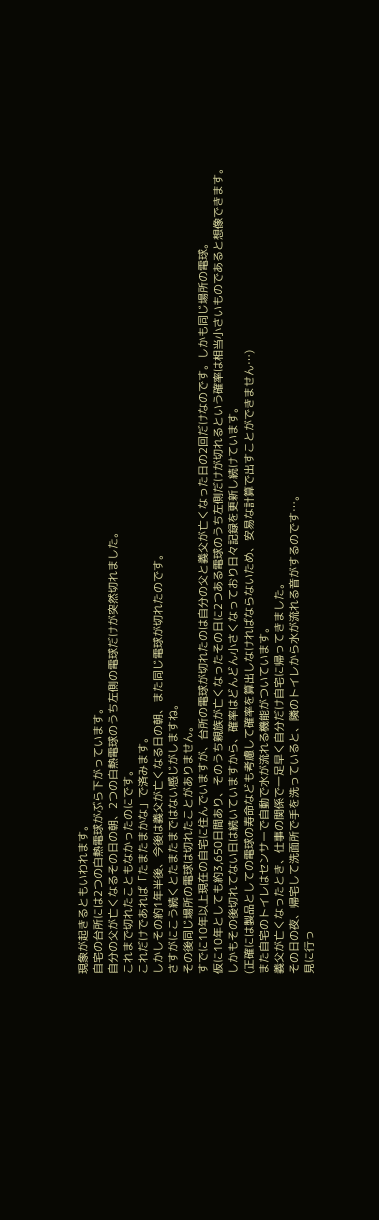現象が起きるともいわれます。
自宅の台所には2つの白熱電球がぶら下がっています。
自分の父が亡くなるその日の朝、2つの白熱電球のうち左側の電球だけが突然切れました。
これまで切れたこともなかったのにです。
これだけであれば「たまたまかな」で済みます。
しかしその約1年半後、今後は義父が亡くなる日の朝、また同じ電球が切れたのです。
さすがにこう続くとたまたまではない感じがしますね。
その後同じ場所の電球は切れたことがありません。
すでに10年以上現在の自宅に住んでいますが、台所の電球が切れたのは自分の父と義父が亡くなった日の2回だけなのです。しかも同じ場所の電球。
仮に10年としても約3,650日間あり、そのうち親族が亡くなったその日に2つある電球のうち左側だけが切れるという確率は相当小さいものであると想像できます。
しかもその後切れてない日は続いていますから、確率はどんどん小さくなっており日々記録を更新し続けています。
(正確には製品としての電球の寿命なども考慮して確率を算出しなければならないため、安易な計算で出すことができません…)
また自宅のトイレはセンサーで自動で水が流れる機能がついています。
義父が亡くなったとき、仕事の関係で一足早く自分だけ自宅に帰ってきました。
その日の夜、帰宅して洗面所で手を洗っていると、隣のトイレから水が流れる音がするのです…。
見に行っ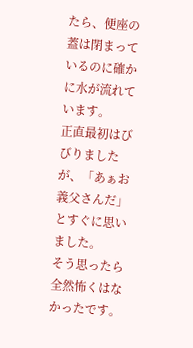たら、便座の蓋は閉まっているのに確かに水が流れています。
正直最初はびびりましたが、「あぁお義父さんだ」とすぐに思いました。
そう思ったら全然怖くはなかったです。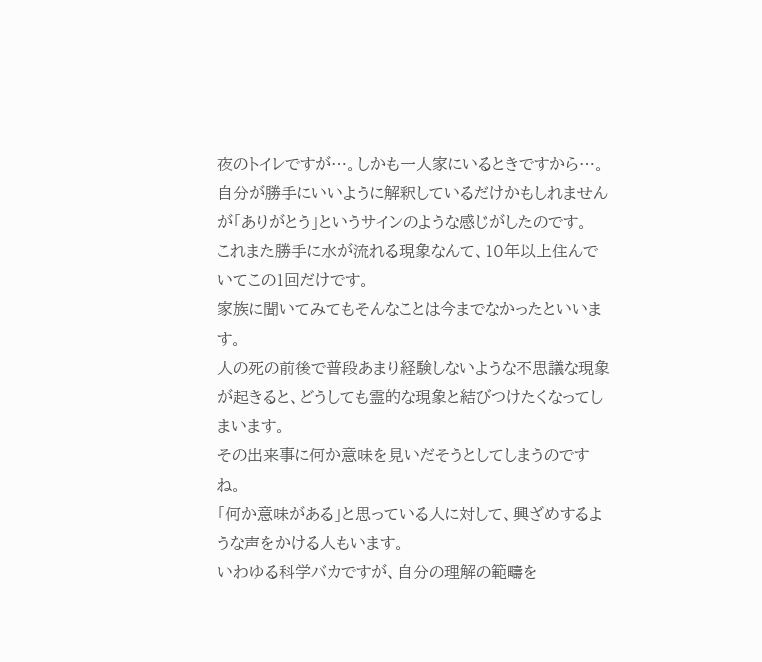夜のトイレですが…。しかも一人家にいるときですから…。
自分が勝手にいいように解釈しているだけかもしれませんが「ありがとう」というサインのような感じがしたのです。
これまた勝手に水が流れる現象なんて、10年以上住んでいてこの1回だけです。
家族に聞いてみてもそんなことは今までなかったといいます。
人の死の前後で普段あまり経験しないような不思議な現象が起きると、どうしても霊的な現象と結びつけたくなってしまいます。
その出来事に何か意味を見いだそうとしてしまうのですね。
「何か意味がある」と思っている人に対して、興ざめするような声をかける人もいます。
いわゆる科学バカですが、自分の理解の範疇を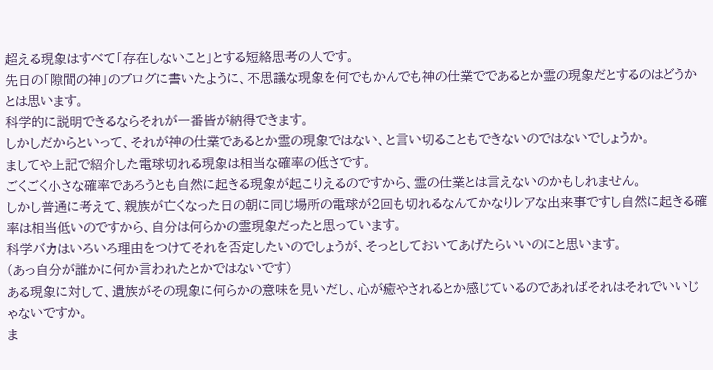超える現象はすべて「存在しないこと」とする短絡思考の人です。
先日の「隙間の神」のブログに書いたように、不思議な現象を何でもかんでも神の仕業でであるとか霊の現象だとするのはどうかとは思います。
科学的に説明できるならそれが一番皆が納得できます。
しかしだからといって、それが神の仕業であるとか霊の現象ではない、と言い切ることもできないのではないでしょうか。
ましてや上記で紹介した電球切れる現象は相当な確率の低さです。
ごくごく小さな確率であろうとも自然に起きる現象が起こりえるのですから、霊の仕業とは言えないのかもしれません。
しかし普通に考えて、親族が亡くなった日の朝に同じ場所の電球が2回も切れるなんてかなりレアな出来事ですし自然に起きる確率は相当低いのですから、自分は何らかの霊現象だったと思っています。
科学バカはいろいろ理由をつけてそれを否定したいのでしょうが、そっとしておいてあげたらいいのにと思います。
(あっ自分が誰かに何か言われたとかではないです)
ある現象に対して、遺族がその現象に何らかの意味を見いだし、心が癒やされるとか感じているのであればそれはそれでいいじゃないですか。
ま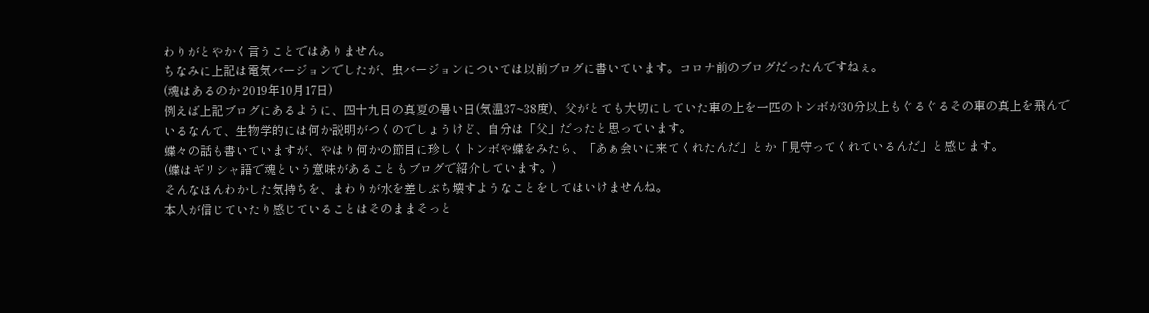わりがとやかく言うことではありません。
ちなみに上記は電気バージョンでしたが、虫バージョンについては以前ブログに書いています。コロナ前のブログだったんですねぇ。
(魂はあるのか 2019年10月17日)
例えば上記ブログにあるように、四十九日の真夏の暑い日(気温37~38度)、父がとても大切にしていた車の上を一匹のトンボが30分以上もぐるぐるその車の真上を飛んでいるなんて、生物学的には何か説明がつくのでしょうけど、自分は「父」だったと思っています。
蝶々の話も書いていますが、やはり何かの節目に珍しくトンボや蝶をみたら、「あぁ会いに来てくれたんだ」とか「見守ってくれているんだ」と感じます。
(蝶はギリシャ語で魂という意味があることもブログで紹介しています。)
そんなほんわかした気持ちを、まわりが水を差しぶち壊すようなことをしてはいけませんね。
本人が信じていたり感じていることはそのままそっと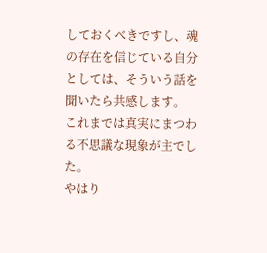しておくべきですし、魂の存在を信じている自分としては、そういう話を聞いたら共感します。
これまでは真実にまつわる不思議な現象が主でした。
やはり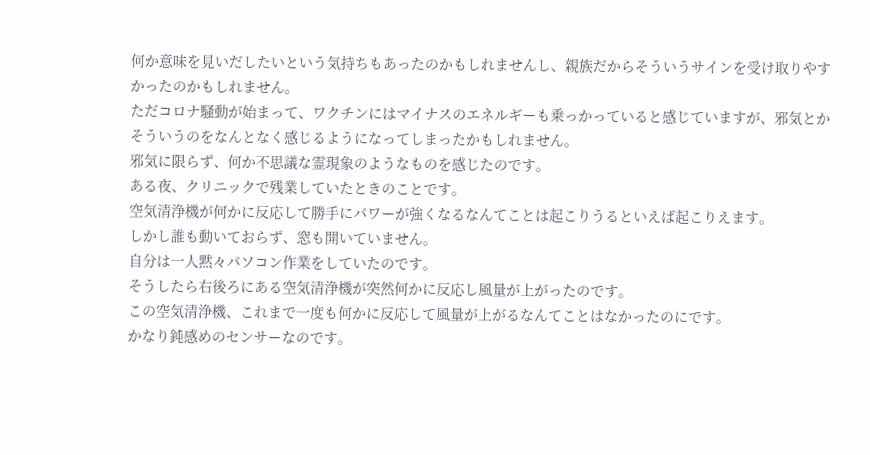何か意味を見いだしたいという気持ちもあったのかもしれませんし、親族だからそういうサインを受け取りやすかったのかもしれません。
ただコロナ騒動が始まって、ワクチンにはマイナスのエネルギーも乗っかっていると感じていますが、邪気とかそういうのをなんとなく感じるようになってしまったかもしれません。
邪気に限らず、何か不思議な霊現象のようなものを感じたのです。
ある夜、クリニックで残業していたときのことです。
空気清浄機が何かに反応して勝手にパワーが強くなるなんてことは起こりうるといえば起こりえます。
しかし誰も動いておらず、窓も開いていません。
自分は一人黙々パソコン作業をしていたのです。
そうしたら右後ろにある空気清浄機が突然何かに反応し風量が上がったのです。
この空気清浄機、これまで一度も何かに反応して風量が上がるなんてことはなかったのにです。
かなり鈍感めのセンサーなのです。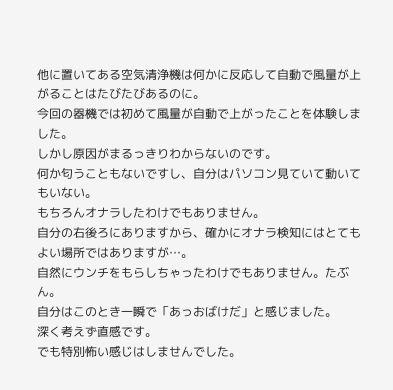他に置いてある空気清浄機は何かに反応して自動で風量が上がることはたびたびあるのに。
今回の器機では初めて風量が自動で上がったことを体験しました。
しかし原因がまるっきりわからないのです。
何か匂うこともないですし、自分はパソコン見ていて動いてもいない。
もちろんオナラしたわけでもありません。
自分の右後ろにありますから、確かにオナラ検知にはとてもよい場所ではありますが…。
自然にウンチをもらしちゃったわけでもありません。たぶん。
自分はこのとき一瞬で「あっおばけだ」と感じました。
深く考えず直感です。
でも特別怖い感じはしませんでした。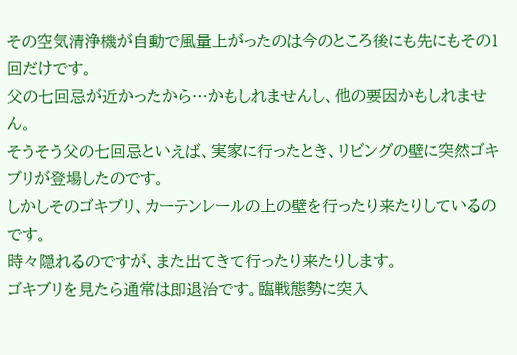その空気清浄機が自動で風量上がったのは今のところ後にも先にもその1回だけです。
父の七回忌が近かったから…かもしれませんし、他の要因かもしれません。
そうそう父の七回忌といえば、実家に行ったとき、リビングの壁に突然ゴキブリが登場したのです。
しかしそのゴキブリ、カーテンレールの上の壁を行ったり来たりしているのです。
時々隠れるのですが、また出てきて行ったり来たりします。
ゴキブリを見たら通常は即退治です。臨戦態勢に突入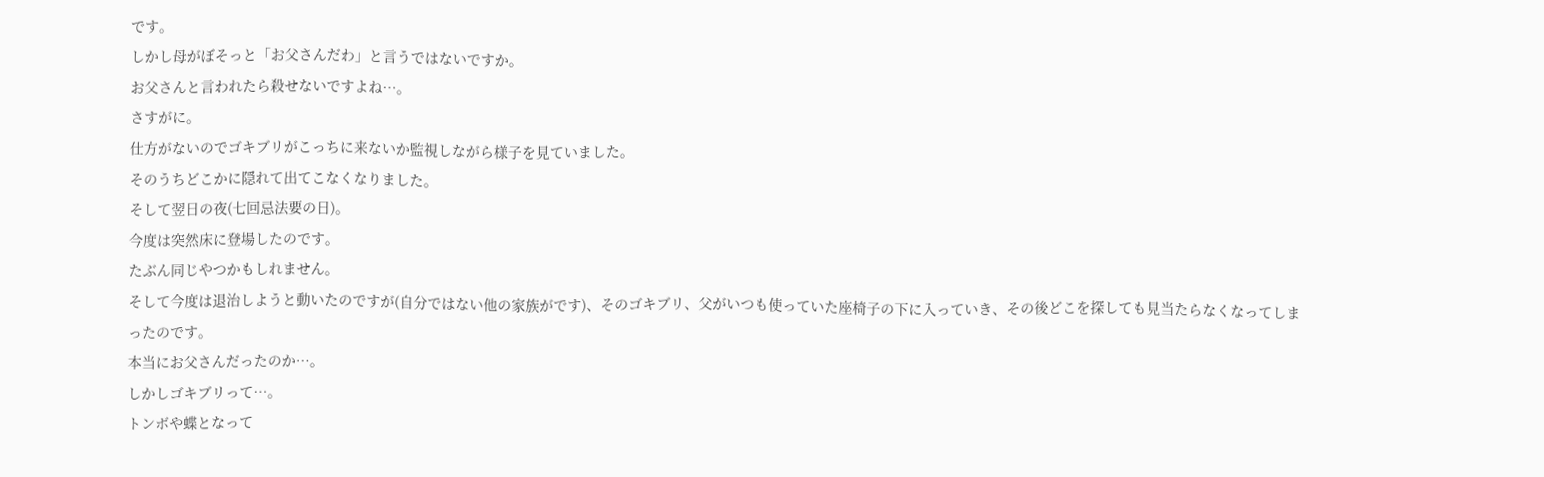です。
しかし母がぼそっと「お父さんだわ」と言うではないですか。
お父さんと言われたら殺せないですよね…。
さすがに。
仕方がないのでゴキブリがこっちに来ないか監視しながら様子を見ていました。
そのうちどこかに隠れて出てこなくなりました。
そして翌日の夜(七回忌法要の日)。
今度は突然床に登場したのです。
たぶん同じやつかもしれません。
そして今度は退治しようと動いたのですが(自分ではない他の家族がです)、そのゴキブリ、父がいつも使っていた座椅子の下に入っていき、その後どこを探しても見当たらなくなってしまったのです。
本当にお父さんだったのか…。
しかしゴキブリって…。
トンボや蝶となって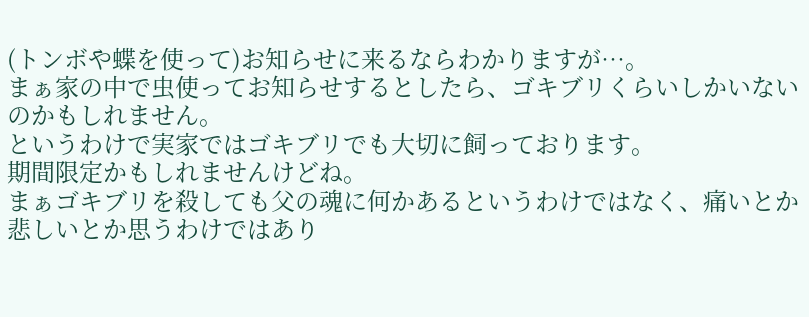(トンボや蝶を使って)お知らせに来るならわかりますが…。
まぁ家の中で虫使ってお知らせするとしたら、ゴキブリくらいしかいないのかもしれません。
というわけで実家ではゴキブリでも大切に飼っております。
期間限定かもしれませんけどね。
まぁゴキブリを殺しても父の魂に何かあるというわけではなく、痛いとか悲しいとか思うわけではあり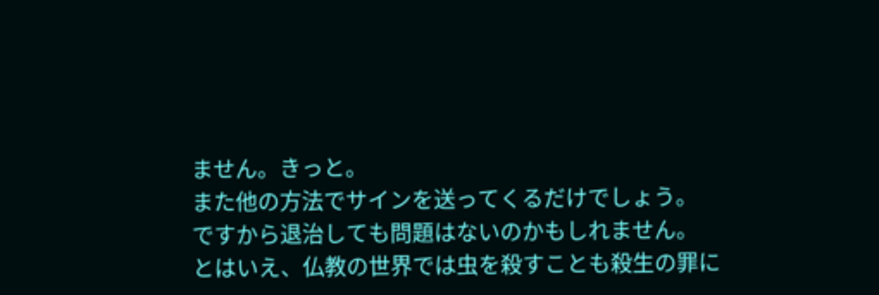ません。きっと。
また他の方法でサインを送ってくるだけでしょう。
ですから退治しても問題はないのかもしれません。
とはいえ、仏教の世界では虫を殺すことも殺生の罪に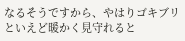なるそうですから、やはりゴキブリといえど暖かく見守れると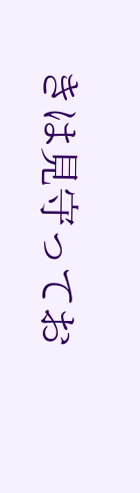きは見守ってお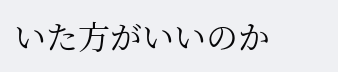いた方がいいのか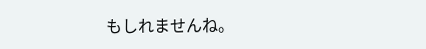もしれませんね。